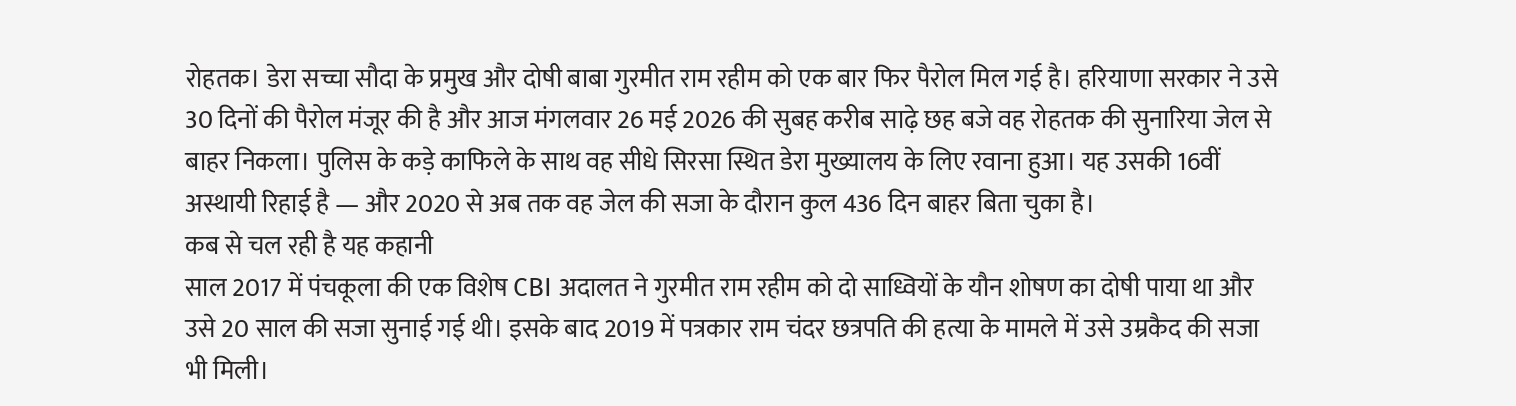रोहतक। डेरा सच्चा सौदा के प्रमुख और दोषी बाबा गुरमीत राम रहीम को एक बार फिर पैरोल मिल गई है। हरियाणा सरकार ने उसे 30 दिनों की पैरोल मंजूर की है और आज मंगलवार 26 मई 2026 की सुबह करीब साढ़े छह बजे वह रोहतक की सुनारिया जेल से बाहर निकला। पुलिस के कड़े काफिले के साथ वह सीधे सिरसा स्थित डेरा मुख्यालय के लिए रवाना हुआ। यह उसकी 16वीं अस्थायी रिहाई है — और 2020 से अब तक वह जेल की सजा के दौरान कुल 436 दिन बाहर बिता चुका है।
कब से चल रही है यह कहानी
साल 2017 में पंचकूला की एक विशेष CBI अदालत ने गुरमीत राम रहीम को दो साध्वियों के यौन शोषण का दोषी पाया था और उसे 20 साल की सजा सुनाई गई थी। इसके बाद 2019 में पत्रकार राम चंदर छत्रपति की हत्या के मामले में उसे उम्रकैद की सजा भी मिली।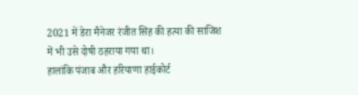2021 में डेरा मैनेजर रंजीत सिंह की हत्या की साजिश में भी उसे दोषी ठहराया गया था।
हालांकि पंजाब और हरियाणा हाईकोर्ट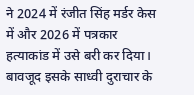ने 2024 में रंजीत सिंह मर्डर केस में और 2026 में पत्रकार हत्याकांड में उसे बरी कर दिया। बावजूद इसके साध्वी दुराचार के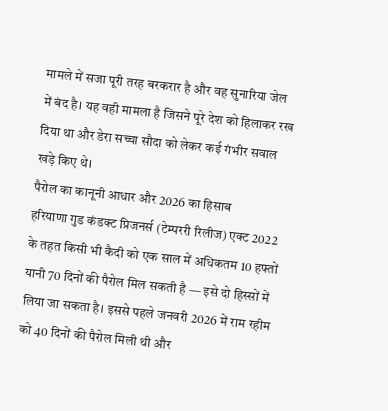मामले में सजा पूरी तरह बरकरार है और वह सुनारिया जेल में बंद है। यह वही मामला है जिसने पूरे देश को हिलाकर रख दिया था और डेरा सच्चा सौदा को लेकर कई गंभीर सवाल खड़े किए थे।
पैरोल का कानूनी आधार और 2026 का हिसाब
हरियाणा गुड कंडक्ट प्रिजनर्स (टेम्पररी रिलीज) एक्ट 2022 के तहत किसी भी कैदी को एक साल में अधिकतम 10 हफ्तों यानी 70 दिनों की पैरोल मिल सकती है — इसे दो हिस्सों में लिया जा सकता है। इससे पहले जनवरी 2026 में राम रहीम को 40 दिनों की पैरोल मिली थी और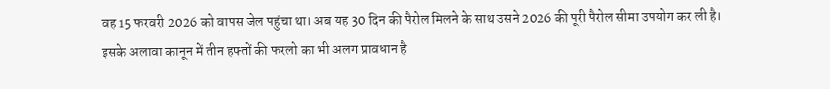वह 15 फरवरी 2026 को वापस जेल पहुंचा था। अब यह 30 दिन की पैरोल मिलने के साथ उसने 2026 की पूरी पैरोल सीमा उपयोग कर ली है।
इसके अलावा कानून में तीन हफ्तों की फरलो का भी अलग प्रावधान है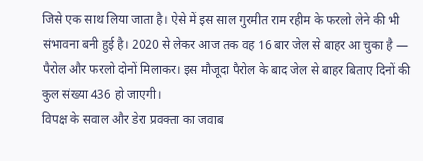जिसे एक साथ लिया जाता है। ऐसे में इस साल गुरमीत राम रहीम के फरलो लेने की भी संभावना बनी हुई है। 2020 से लेकर आज तक वह 16 बार जेल से बाहर आ चुका है — पैरोल और फरलो दोनों मिलाकर। इस मौजूदा पैरोल के बाद जेल से बाहर बिताए दिनों की कुल संख्या 436 हो जाएगी।
विपक्ष के सवाल और डेरा प्रवक्ता का जवाब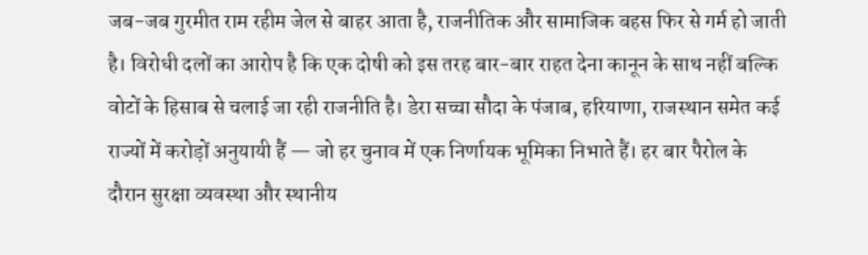जब-जब गुरमीत राम रहीम जेल से बाहर आता है, राजनीतिक और सामाजिक बहस फिर से गर्म हो जाती है। विरोधी दलों का आरोप है कि एक दोषी को इस तरह बार-बार राहत देना कानून के साथ नहीं बल्कि वोटों के हिसाब से चलाई जा रही राजनीति है। डेरा सच्चा सौदा के पंजाब, हरियाणा, राजस्थान समेत कई राज्यों में करोड़ों अनुयायी हैं — जो हर चुनाव में एक निर्णायक भूमिका निभाते हैं। हर बार पैरोल के दौरान सुरक्षा व्यवस्था और स्थानीय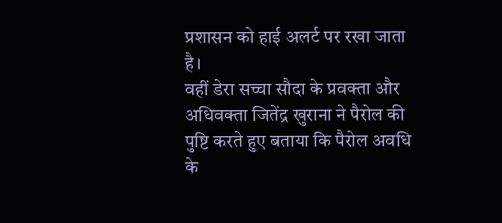प्रशासन को हाई अलर्ट पर रखा जाता है।
वहीं डेरा सच्चा सौदा के प्रवक्ता और अधिवक्ता जितेंद्र खुराना ने पैरोल की पुष्टि करते हुए बताया कि पैरोल अवधि के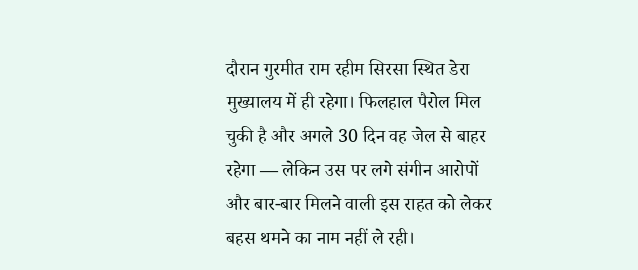दौरान गुरमीत राम रहीम सिरसा स्थित डेरा मुख्यालय में ही रहेगा। फिलहाल पैरोल मिल चुकी है और अगले 30 दिन वह जेल से बाहर रहेगा — लेकिन उस पर लगे संगीन आरोपों और बार-बार मिलने वाली इस राहत को लेकर बहस थमने का नाम नहीं ले रही।